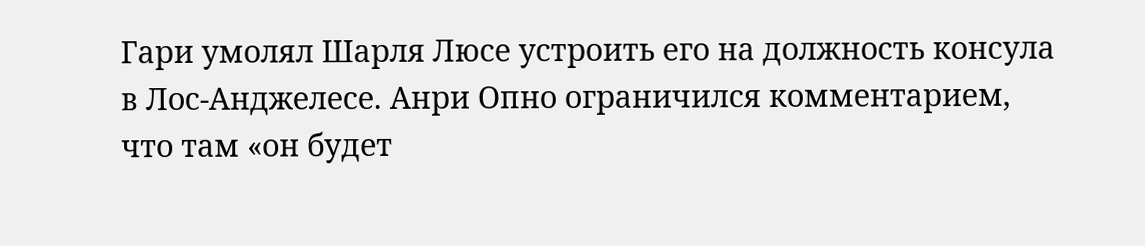Гари умолял Шарля Люсе устроить его на должность консула в Лос-Анджелесе. Анри Опно ограничился комментарием, что там «он будет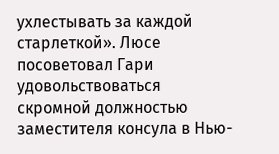ухлестывать за каждой старлеткой». Люсе посоветовал Гари удовольствоваться скромной должностью заместителя консула в Нью-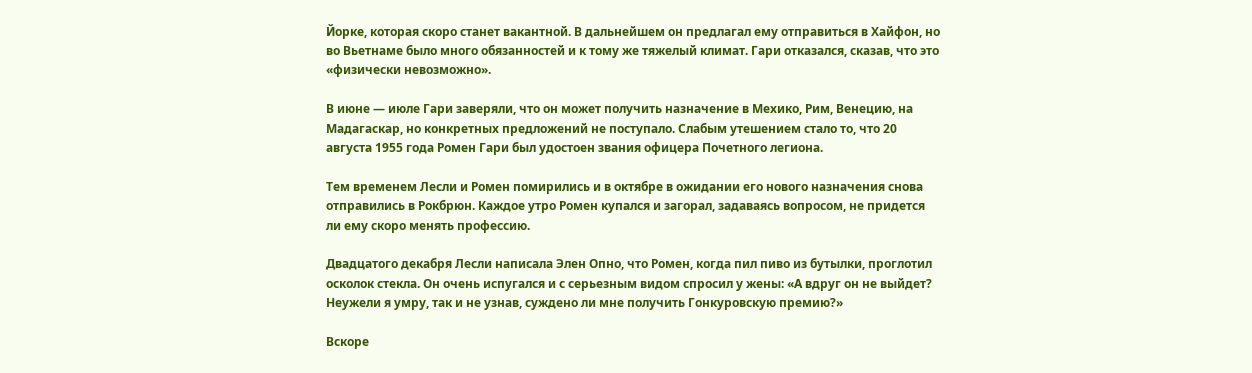Йорке, которая скоро станет вакантной. В дальнейшем он предлагал ему отправиться в Хайфон, но во Вьетнаме было много обязанностей и к тому же тяжелый климат. Гари отказался, сказав, что это «физически невозможно».

В июне — июле Гари заверяли, что он может получить назначение в Мехико, Рим, Венецию, на Мадагаскар, но конкретных предложений не поступало. Слабым утешением стало то, что 20 августа 1955 года Ромен Гари был удостоен звания офицера Почетного легиона.

Тем временем Лесли и Ромен помирились и в октябре в ожидании его нового назначения снова отправились в Рокбрюн. Каждое утро Ромен купался и загорал, задаваясь вопросом, не придется ли ему скоро менять профессию.

Двадцатого декабря Лесли написала Элен Опно, что Ромен, когда пил пиво из бутылки, проглотил осколок стекла. Он очень испугался и с серьезным видом спросил у жены: «А вдруг он не выйдет? Неужели я умру, так и не узнав, суждено ли мне получить Гонкуровскую премию?»

Вскоре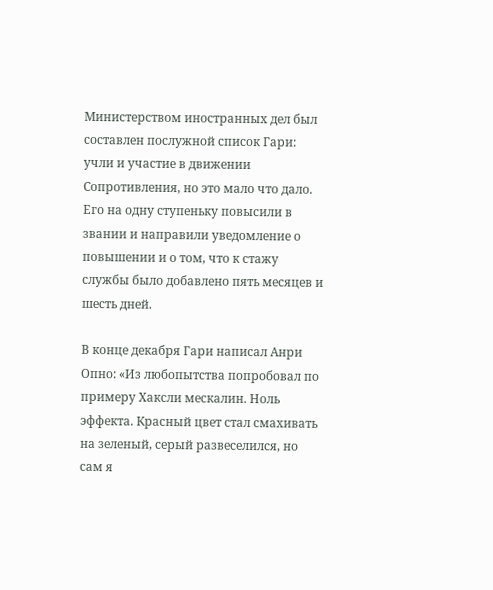Министерством иностранных дел был составлен послужной список Гари: учли и участие в движении Сопротивления, но это мало что дало. Его на одну ступеньку повысили в звании и направили уведомление о повышении и о том, что к стажу службы было добавлено пять месяцев и шесть дней.

В конце декабря Гари написал Анри Опно: «Из любопытства попробовал по примеру Хаксли мескалин. Ноль эффекта. Красный цвет стал смахивать на зеленый, серый развеселился, но сам я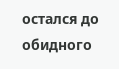остался до обидного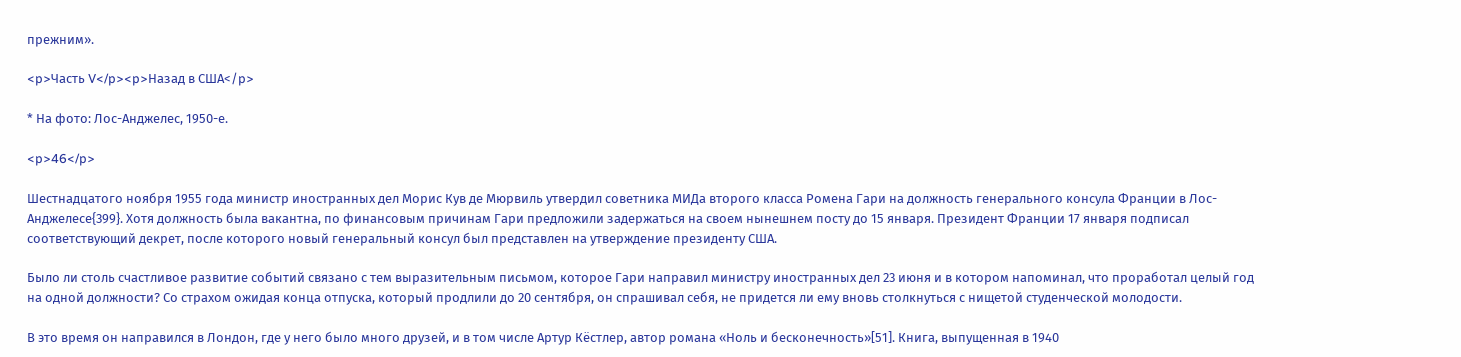прежним».

<p>Часть V</p><p>Назад в США</p>

* На фото: Лос-Анджелес, 1950-е.

<p>46</p>

Шестнадцатого ноября 1955 года министр иностранных дел Морис Кув де Мюрвиль утвердил советника МИДа второго класса Ромена Гари на должность генерального консула Франции в Лос-Анджелесе{399}. Хотя должность была вакантна, по финансовым причинам Гари предложили задержаться на своем нынешнем посту до 15 января. Президент Франции 17 января подписал соответствующий декрет, после которого новый генеральный консул был представлен на утверждение президенту США.

Было ли столь счастливое развитие событий связано с тем выразительным письмом, которое Гари направил министру иностранных дел 23 июня и в котором напоминал, что проработал целый год на одной должности? Со страхом ожидая конца отпуска, который продлили до 20 сентября, он спрашивал себя, не придется ли ему вновь столкнуться с нищетой студенческой молодости.

В это время он направился в Лондон, где у него было много друзей, и в том числе Артур Кёстлер, автор романа «Ноль и бесконечность»[51]. Книга, выпущенная в 1940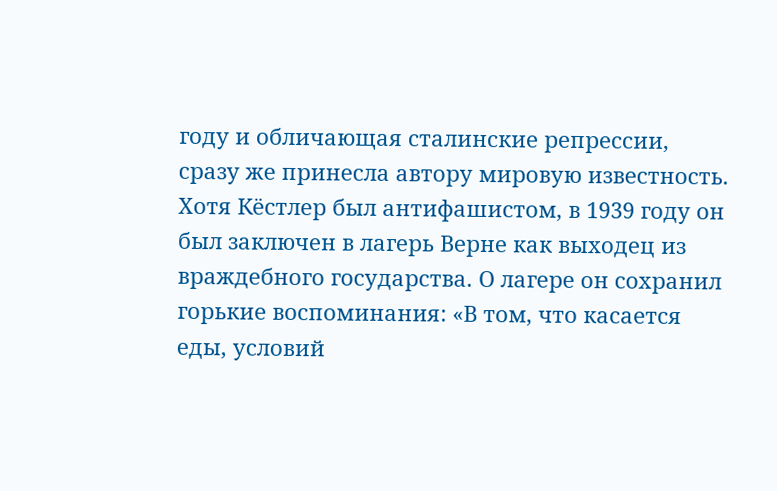году и обличающая сталинские репрессии, сразу же принесла автору мировую известность. Хотя Кёстлер был антифашистом, в 1939 году он был заключен в лагерь Верне как выходец из враждебного государства. О лагере он сохранил горькие воспоминания: «В том, что касается еды, условий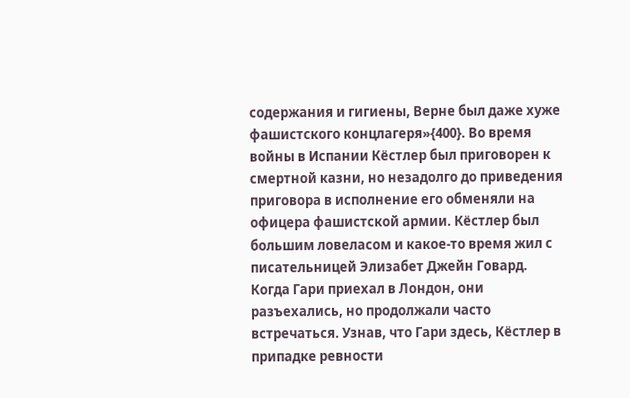содержания и гигиены, Верне был даже хуже фашистского концлагеря»{400}. Во время войны в Испании Кёстлер был приговорен к смертной казни, но незадолго до приведения приговора в исполнение его обменяли на офицера фашистской армии. Кёстлер был большим ловеласом и какое-то время жил с писательницей Элизабет Джейн Говард. Когда Гари приехал в Лондон, они разъехались, но продолжали часто встречаться. Узнав, что Гари здесь, Кёстлер в припадке ревности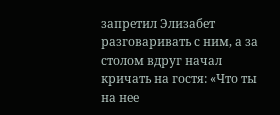запретил Элизабет разговаривать с ним, а за столом вдруг начал кричать на гостя: «Что ты на нее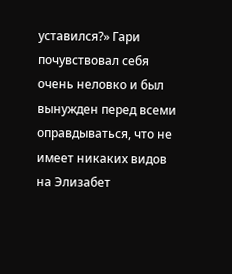уставился?» Гари почувствовал себя очень неловко и был вынужден перед всеми оправдываться, что не имеет никаких видов на Элизабет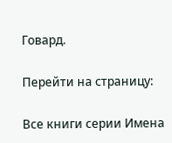Говард.

Перейти на страницу:

Все книги серии Имена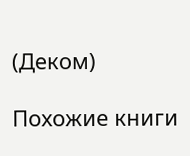(Деком)

Похожие книги